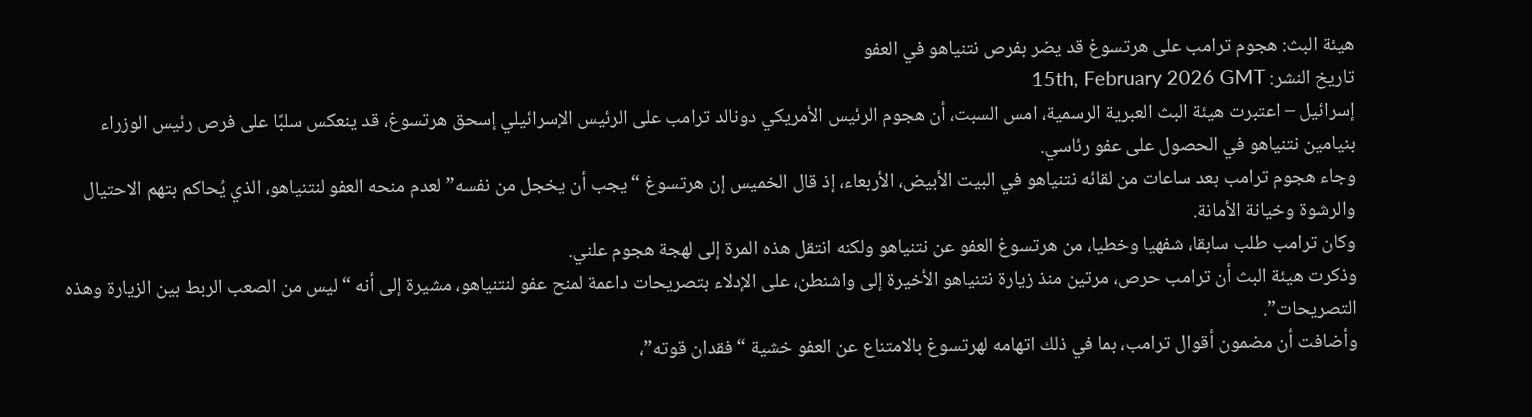هيئة البث: هجوم ترامب على هرتسوغ قد يضر بفرص نتنياهو في العفو
تاريخ النشر: 15th, February 2026 GMT
إسرائيل – اعتبرت هيئة البث العبرية الرسمية، امس السبت، أن هجوم الرئيس الأمريكي دونالد ترامب على الرئيس الإسرائيلي إسحق هرتسوغ، قد ينعكس سلبًا على فرص رئيس الوزراء بنيامين نتنياهو في الحصول على عفو رئاسي.
وجاء هجوم ترامب بعد ساعات من لقائه نتنياهو في البيت الأبيض، الأربعاء، إذ قال الخميس إن هرتسوغ “يجب أن يخجل من نفسه” لعدم منحه العفو لنتنياهو، الذي يُحاكم بتهم الاحتيال والرشوة وخيانة الأمانة.
وكان ترامب طلب سابقا، شفهيا وخطيا، من هرتسوغ العفو عن نتنياهو ولكنه انتقل هذه المرة إلى لهجة هجوم علني.
وذكرت هيئة البث أن ترامب حرص، مرتين منذ زيارة نتنياهو الأخيرة إلى واشنطن، على الإدلاء بتصريحات داعمة لمنح عفو لنتنياهو، مشيرة إلى أنه “ليس من الصعب الربط بين الزيارة وهذه التصريحات”.
وأضافت أن مضمون أقوال ترامب، بما في ذلك اتهامه لهرتسوغ بالامتناع عن العفو خشية “فقدان قوته”،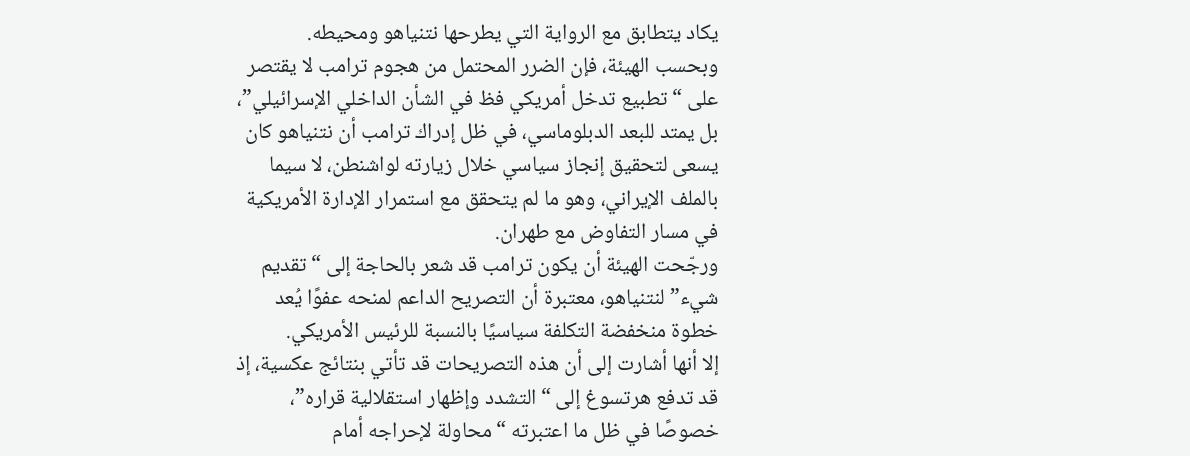يكاد يتطابق مع الرواية التي يطرحها نتنياهو ومحيطه.
وبحسب الهيئة، فإن الضرر المحتمل من هجوم ترامب لا يقتصر على “تطبيع تدخل أمريكي فظ في الشأن الداخلي الإسرائيلي”، بل يمتد للبعد الدبلوماسي، في ظل إدراك ترامب أن نتنياهو كان يسعى لتحقيق إنجاز سياسي خلال زيارته لواشنطن، لا سيما بالملف الإيراني، وهو ما لم يتحقق مع استمرار الإدارة الأمريكية في مسار التفاوض مع طهران.
ورجّحت الهيئة أن يكون ترامب قد شعر بالحاجة إلى “تقديم شيء” لنتنياهو، معتبرة أن التصريح الداعم لمنحه عفوًا يُعد خطوة منخفضة التكلفة سياسيًا بالنسبة للرئيس الأمريكي.
إلا أنها أشارت إلى أن هذه التصريحات قد تأتي بنتائج عكسية، إذ قد تدفع هرتسوغ إلى “التشدد وإظهار استقلالية قراره”، خصوصًا في ظل ما اعتبرته “محاولة لإحراجه أمام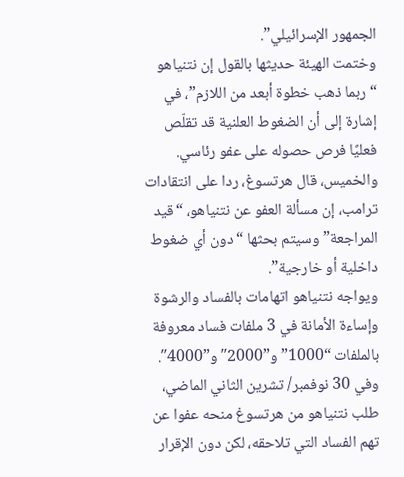الجمهور الإسرائيلي”.
وختمت الهيئة حديثها بالقول إن نتنياهو “ربما ذهب خطوة أبعد من اللازم”، في إشارة إلى أن الضغوط العلنية قد تقلّص فعليًا فرص حصوله على عفو رئاسي.
والخميس، قال هرتسوغ، ردا على انتقادات ترامب، إن مسألة العفو عن نتنياهو، “قيد المراجعة” وسيتم بحثها “دون أي ضغوط داخلية أو خارجية”.
ويواجه نتنياهو اتهامات بالفساد والرشوة وإساءة الأمانة في 3 ملفات فساد معروفة بالملفات “1000” و”2000″ و”4000″.
وفي 30 نوفمبر/ تشرين الثاني الماضي، طلب نتنياهو من هرتسوغ منحه عفوا عن تهم الفساد التي تلاحقه، لكن دون الإقرار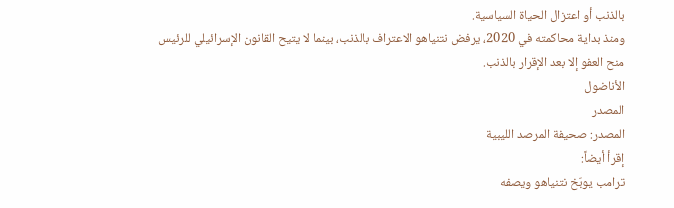بالذنب أو اعتزال الحياة السياسية.
ومنذ بداية محاكمته في 2020، يرفض نتنياهو الاعتراف بالذنب، بينما لا يتيح القانون الإسرائيلي للرئيس منح العفو إلا بعد الإقرار بالذنب.
الأناضول
المصدر
المصدر: صحيفة المرصد الليبية
إقرأ أيضاً:
ترامب يوبّخ نتنياهو ويصفه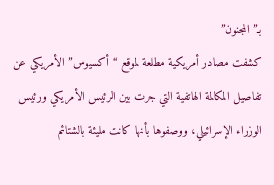بـ”المجنون”
كشفت مصادر أمريكية مطلعة لموقع “أكسيوس” الأمريكي عن تفاصيل المكالمة الهاتفية التي جرت بين الرئيس الأمريكي ورئيس الوزراء الإسرائيلي، ووصفوها بأنها كانت مليئة بالشتائم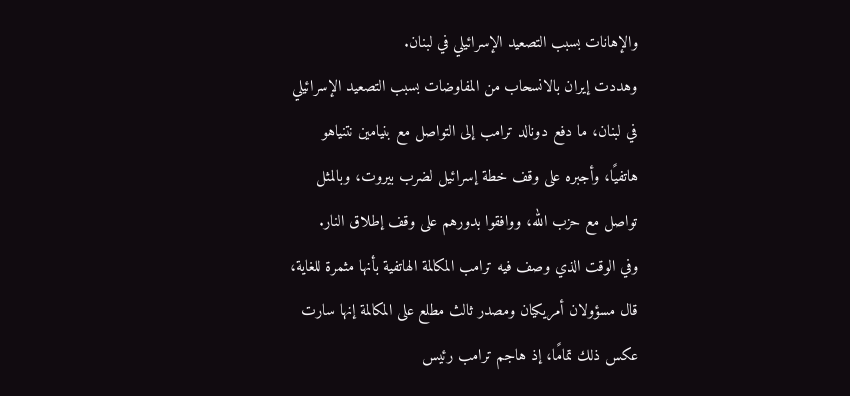والإهانات بسبب التصعيد الإسرائيلي في لبنان.
وهددت إيران بالانسحاب من المفاوضات بسبب التصعيد الإسرائيلي في لبنان، ما دفع دونالد ترامب إلى التواصل مع بنيامين نتنياهو هاتفيًا، وأجبره على وقف خطة إسرائيل لضرب بيروت، وبالمثل تواصل مع حزب الله، ووافقوا بدورهم على وقف إطلاق النار.
وفي الوقت الذي وصف فيه ترامب المكالمة الهاتفية بأنها مثمرة للغاية، قال مسؤولان أمريكيان ومصدر ثالث مطلع على المكالمة إنها سارت عكس ذلك تمامًا، إذ هاجم ترامب رئيس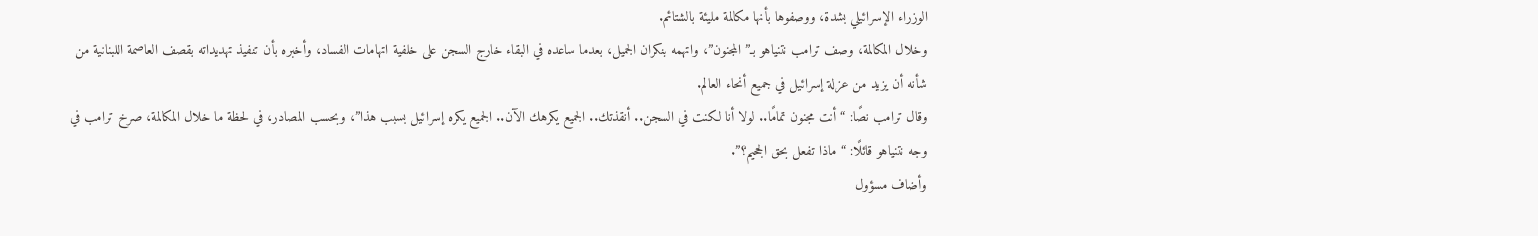الوزراء الإسرائيلي بشدة، ووصفوها بأنها مكالمة مليئة بالشتائم.
وخلال المكالمة، وصف ترامب نتنياهو بـ”المجنون”، واتهمه بنكران الجميل، بعدما ساعده في البقاء خارج السجن على خلفية اتهامات الفساد، وأخبره بأن تنفيذ تهديداته بقصف العاصمة اللبنانية من شأنه أن يزيد من عزلة إسرائيل في جميع أنحاء العالم.
وقال ترامب نصًا: “أنت مجنون تمامًا.. لولا أنا لكنت في السجن.. أنقذتك.. الجميع يكرهك الآن.. الجميع يكره إسرائيل بسبب هذا”، وبحسب المصادر، في لحظة ما خلال المكالمة، صرخ ترامب في وجه نتنياهو قائلًا: “ماذا تفعل بحق الجحيم؟”.
وأضاف مسؤول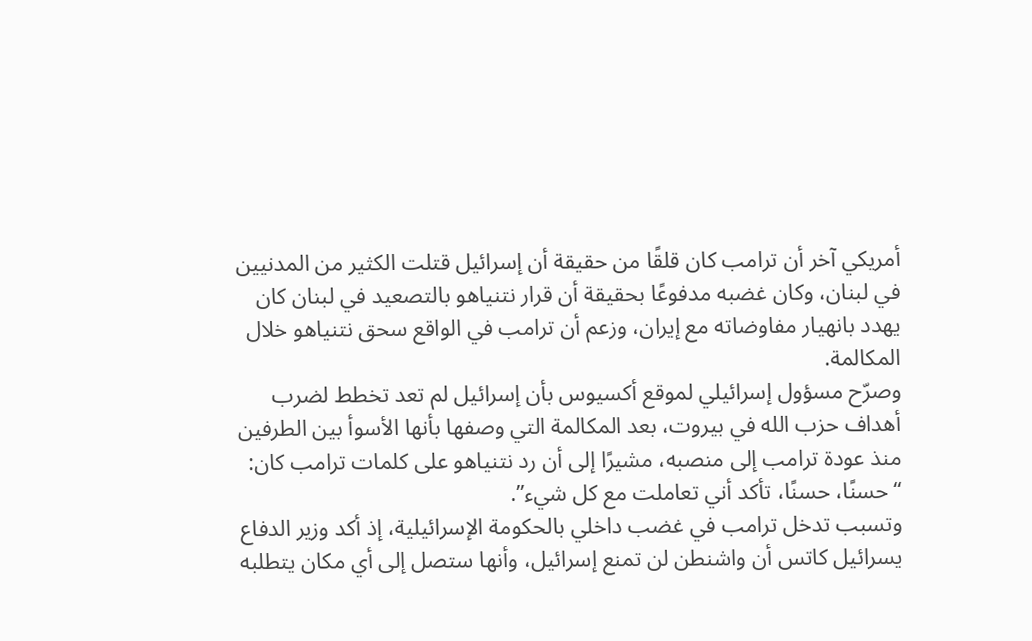أمريكي آخر أن ترامب كان قلقًا من حقيقة أن إسرائيل قتلت الكثير من المدنيين في لبنان، وكان غضبه مدفوعًا بحقيقة أن قرار نتنياهو بالتصعيد في لبنان كان يهدد بانهيار مفاوضاته مع إيران، وزعم أن ترامب في الواقع سحق نتنياهو خلال المكالمة.
وصرّح مسؤول إسرائيلي لموقع أكسيوس بأن إسرائيل لم تعد تخطط لضرب أهداف حزب الله في بيروت، بعد المكالمة التي وصفها بأنها الأسوأ بين الطرفين منذ عودة ترامب إلى منصبه، مشيرًا إلى أن رد نتنياهو على كلمات ترامب كان: “حسنًا، حسنًا، تأكد أني تعاملت مع كل شيء”.
وتسبب تدخل ترامب في غضب داخلي بالحكومة الإسرائيلية، إذ أكد وزير الدفاع يسرائيل كاتس أن واشنطن لن تمنع إسرائيل، وأنها ستصل إلى أي مكان يتطلبه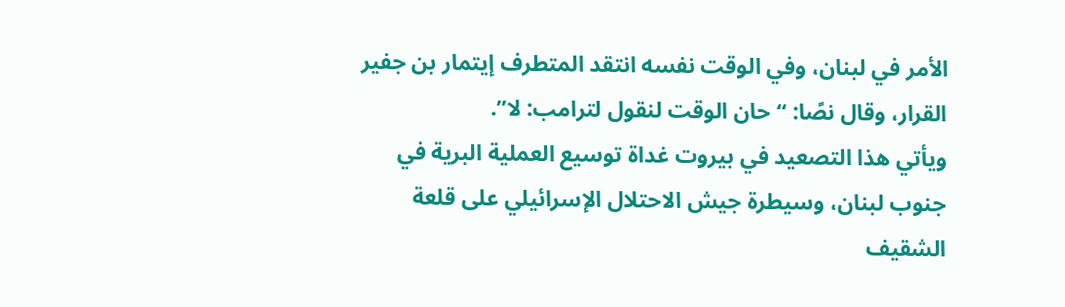الأمر في لبنان، وفي الوقت نفسه انتقد المتطرف إيتمار بن جفير القرار، وقال نصًا: “حان الوقت لنقول لترامب: لا”.
ويأتي هذا التصعيد في بيروت غداة توسيع العملية البرية في جنوب لبنان، وسيطرة جيش الاحتلال الإسرائيلي على قلعة الشقيف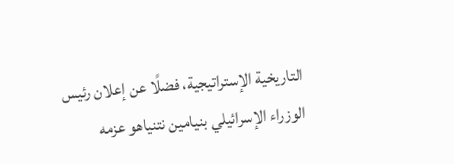التاريخية الإستراتيجية، فضلًا عن إعلان رئيس الوزراء الإسرائيلي بنيامين نتنياهو عزمه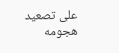على تصعيد هجومه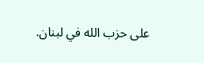على حزب الله في لبنان.